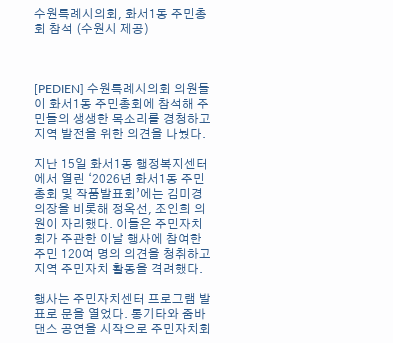수원특례시의회, 화서1동 주민총회 참석 (수원시 제공)



[PEDIEN] 수원특례시의회 의원들이 화서1동 주민총회에 참석해 주민들의 생생한 목소리를 경청하고 지역 발전을 위한 의견을 나눴다.

지난 15일 화서1동 행정복지센터에서 열린 ‘2026년 화서1동 주민총회 및 작품발표회’에는 김미경 의장을 비롯해 정옥선, 조인희 의원이 자리했다. 이들은 주민자치회가 주관한 이날 행사에 참여한 주민 120여 명의 의견을 청취하고 지역 주민자치 활동을 격려했다.

행사는 주민자치센터 프로그램 발표로 문을 열었다. 통기타와 줌바댄스 공연을 시작으로 주민자치회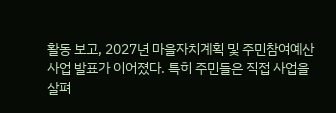활동 보고, 2027년 마을자치계획 및 주민참여예산 사업 발표가 이어졌다. 특히 주민들은 직접 사업을 살펴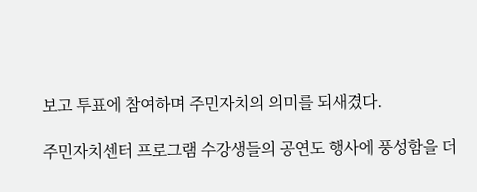보고 투표에 참여하며 주민자치의 의미를 되새겼다.

주민자치센터 프로그램 수강생들의 공연도 행사에 풍성함을 더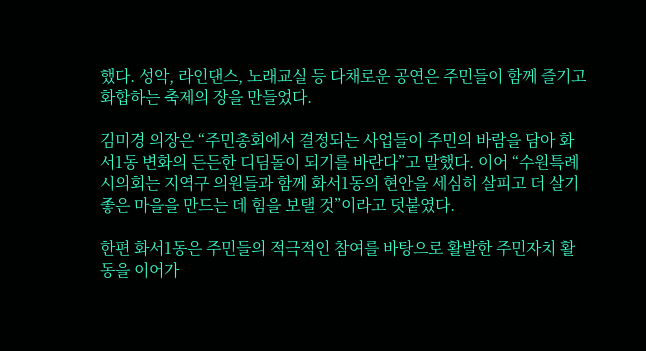했다. 성악, 라인댄스, 노래교실 등 다채로운 공연은 주민들이 함께 즐기고 화합하는 축제의 장을 만들었다.

김미경 의장은 “주민총회에서 결정되는 사업들이 주민의 바람을 담아 화서1동 변화의 든든한 디딤돌이 되기를 바란다”고 말했다. 이어 “수원특례시의회는 지역구 의원들과 함께 화서1동의 현안을 세심히 살피고 더 살기 좋은 마을을 만드는 데 힘을 보탤 것”이라고 덧붙였다.

한편 화서1동은 주민들의 적극적인 참여를 바탕으로 활발한 주민자치 활동을 이어가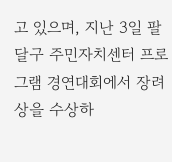고 있으며, 지난 3일 팔달구 주민자치센터 프로그램 경연대회에서 장려상을 수상하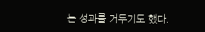는 성과를 거두기도 했다.